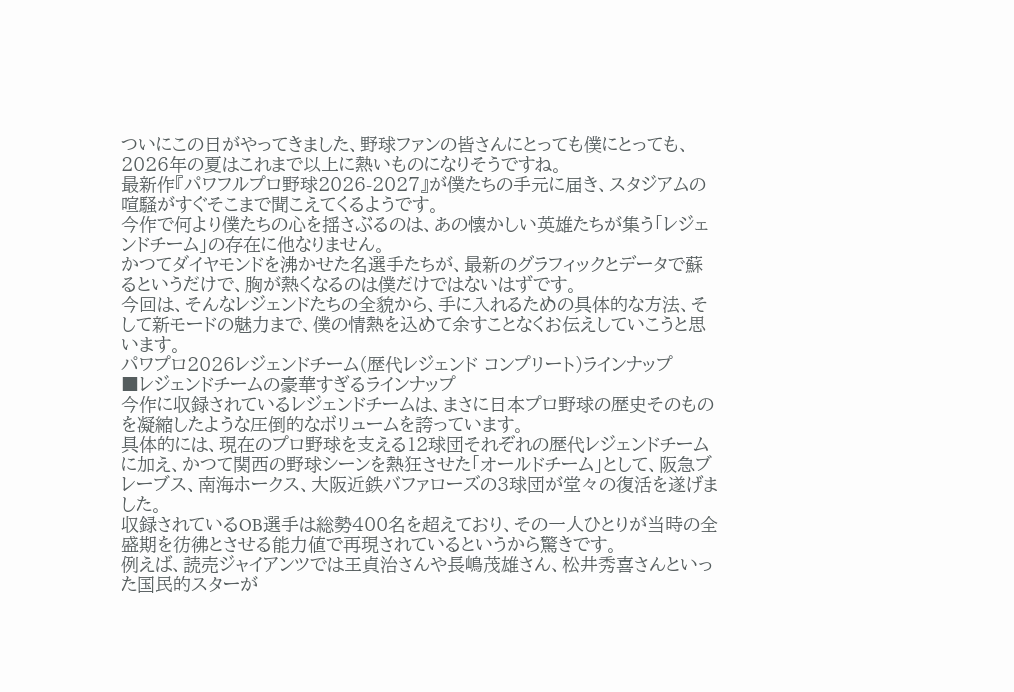ついにこの日がやってきました、野球ファンの皆さんにとっても僕にとっても、2026年の夏はこれまで以上に熱いものになりそうですね。
最新作『パワフルプロ野球2026-2027』が僕たちの手元に届き、スタジアムの喧騒がすぐそこまで聞こえてくるようです。
今作で何より僕たちの心を揺さぶるのは、あの懐かしい英雄たちが集う「レジェンドチーム」の存在に他なりません。
かつてダイヤモンドを沸かせた名選手たちが、最新のグラフィックとデータで蘇るというだけで、胸が熱くなるのは僕だけではないはずです。
今回は、そんなレジェンドたちの全貌から、手に入れるための具体的な方法、そして新モードの魅力まで、僕の情熱を込めて余すことなくお伝えしていこうと思います。
パワプロ2026レジェンドチーム(歴代レジェンド コンプリート)ラインナップ
■レジェンドチームの豪華すぎるラインナップ
今作に収録されているレジェンドチームは、まさに日本プロ野球の歴史そのものを凝縮したような圧倒的なボリュームを誇っています。
具体的には、現在のプロ野球を支える12球団それぞれの歴代レジェンドチームに加え、かつて関西の野球シーンを熱狂させた「オールドチーム」として、阪急ブレーブス、南海ホークス、大阪近鉄バファローズの3球団が堂々の復活を遂げました。
収録されているOB選手は総勢400名を超えており、その一人ひとりが当時の全盛期を彷彿とさせる能力値で再現されているというから驚きです。
例えば、読売ジャイアンツでは王貞治さんや長嶋茂雄さん、松井秀喜さんといった国民的スターが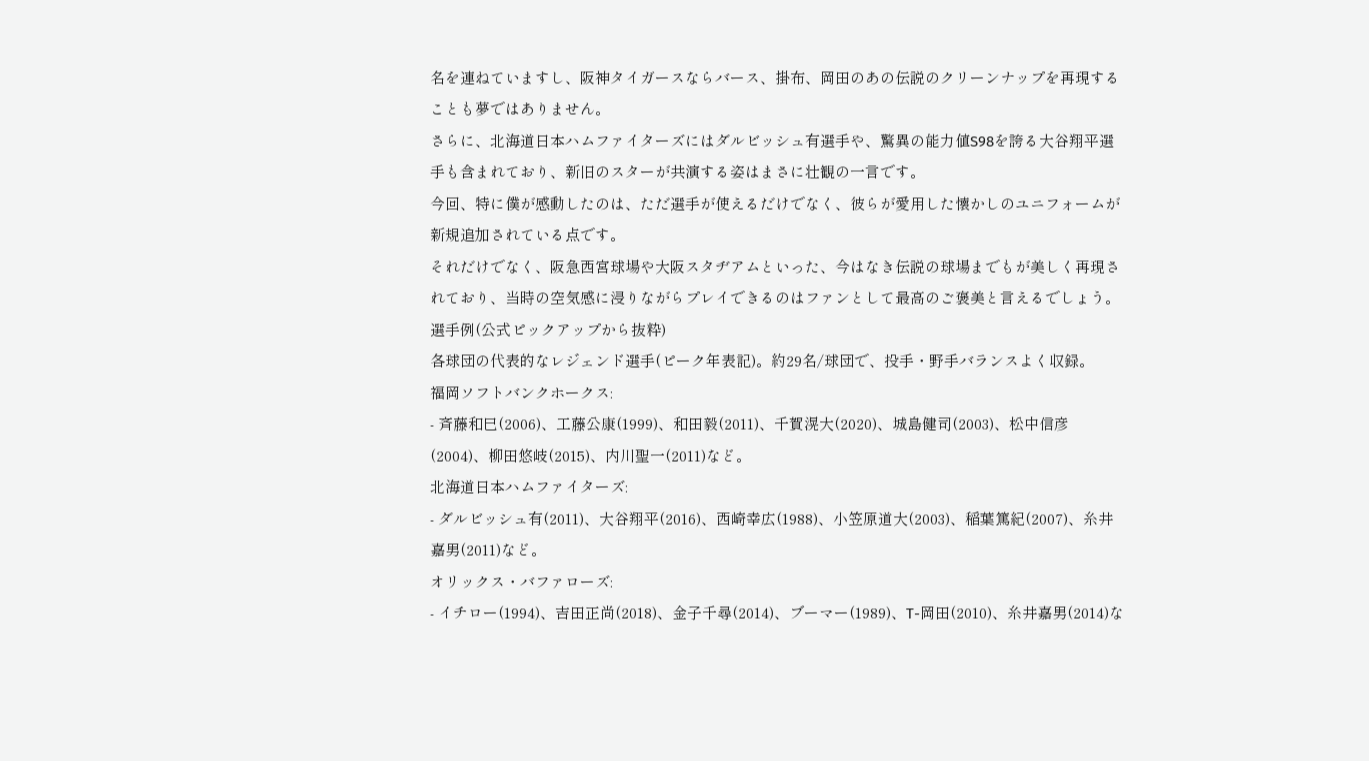名を連ねていますし、阪神タイガースならバース、掛布、岡田のあの伝説のクリーンナップを再現することも夢ではありません。
さらに、北海道日本ハムファイターズにはダルビッシュ有選手や、驚異の能力値S98を誇る大谷翔平選手も含まれており、新旧のスターが共演する姿はまさに壮観の一言です。
今回、特に僕が感動したのは、ただ選手が使えるだけでなく、彼らが愛用した懐かしのユニフォームが新規追加されている点です。
それだけでなく、阪急西宮球場や大阪スタヂアムといった、今はなき伝説の球場までもが美しく再現されており、当時の空気感に浸りながらプレイできるのはファンとして最高のご褒美と言えるでしょう。
選手例(公式ピックアップから抜粋)
各球団の代表的なレジェンド選手(ピーク年表記)。約29名/球団で、投手・野手バランスよく収録。
福岡ソフトバンクホークス:
- 斉藤和巳(2006)、工藤公康(1999)、和田毅(2011)、千賀滉大(2020)、城島健司(2003)、松中信彦(2004)、柳田悠岐(2015)、内川聖一(2011)など。
北海道日本ハムファイターズ:
- ダルビッシュ有(2011)、大谷翔平(2016)、西崎幸広(1988)、小笠原道大(2003)、稲葉篤紀(2007)、糸井嘉男(2011)など。
オリックス・バファローズ:
- イチロー(1994)、吉田正尚(2018)、金子千尋(2014)、ブーマー(1989)、T-岡田(2010)、糸井嘉男(2014)な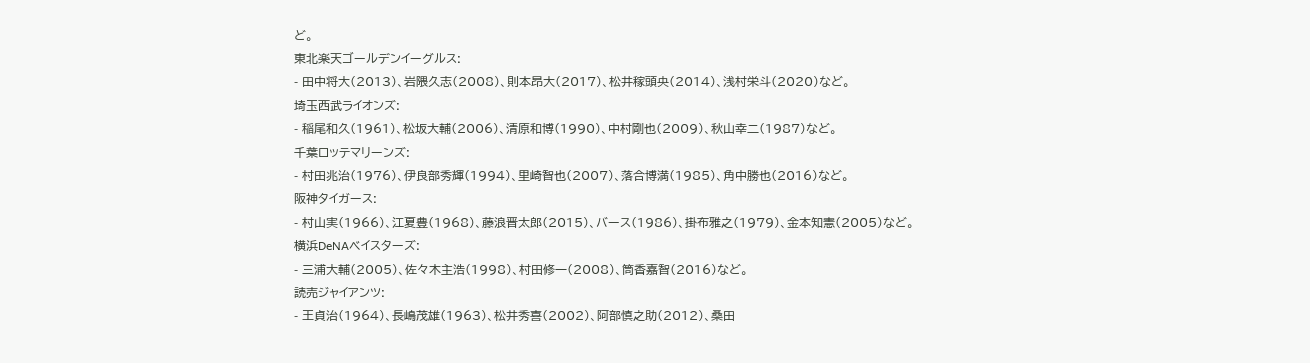ど。
東北楽天ゴールデンイーグルス:
- 田中将大(2013)、岩隈久志(2008)、則本昂大(2017)、松井稼頭央(2014)、浅村栄斗(2020)など。
埼玉西武ライオンズ:
- 稲尾和久(1961)、松坂大輔(2006)、清原和博(1990)、中村剛也(2009)、秋山幸二(1987)など。
千葉ロッテマリーンズ:
- 村田兆治(1976)、伊良部秀輝(1994)、里崎智也(2007)、落合博満(1985)、角中勝也(2016)など。
阪神タイガース:
- 村山実(1966)、江夏豊(1968)、藤浪晋太郎(2015)、バース(1986)、掛布雅之(1979)、金本知憲(2005)など。
横浜DeNAベイスターズ:
- 三浦大輔(2005)、佐々木主浩(1998)、村田修一(2008)、筒香嘉智(2016)など。
読売ジャイアンツ:
- 王貞治(1964)、長嶋茂雄(1963)、松井秀喜(2002)、阿部慎之助(2012)、桑田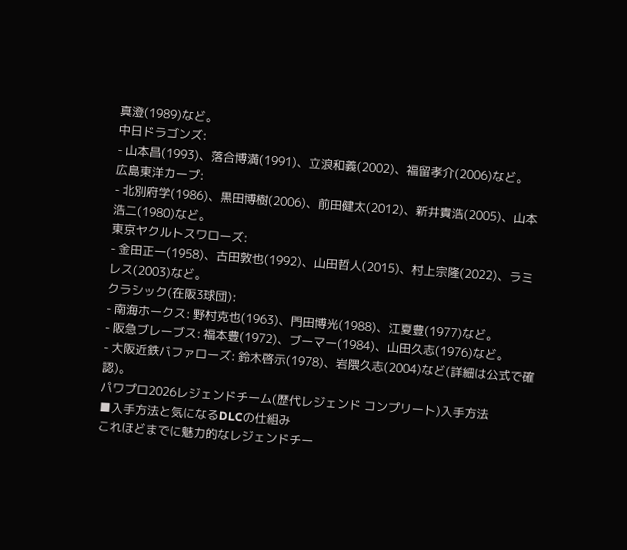真澄(1989)など。
中日ドラゴンズ:
- 山本昌(1993)、落合博満(1991)、立浪和義(2002)、福留孝介(2006)など。
広島東洋カープ:
- 北別府学(1986)、黒田博樹(2006)、前田健太(2012)、新井貴浩(2005)、山本浩二(1980)など。
東京ヤクルトスワローズ:
- 金田正一(1958)、古田敦也(1992)、山田哲人(2015)、村上宗隆(2022)、ラミレス(2003)など。
クラシック(在阪3球団):
- 南海ホークス: 野村克也(1963)、門田博光(1988)、江夏豊(1977)など。
- 阪急ブレーブス: 福本豊(1972)、ブーマー(1984)、山田久志(1976)など。
- 大阪近鉄バファローズ: 鈴木啓示(1978)、岩隈久志(2004)など(詳細は公式で確認)。
パワプロ2026レジェンドチーム(歴代レジェンド コンプリート)入手方法
■入手方法と気になるDLCの仕組み
これほどまでに魅力的なレジェンドチー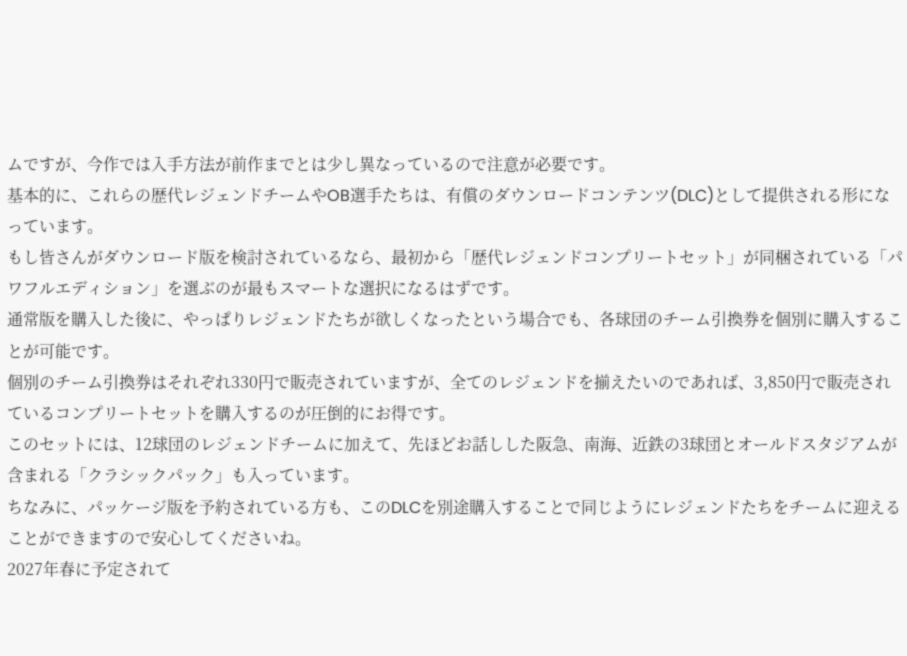ムですが、今作では入手方法が前作までとは少し異なっているので注意が必要です。
基本的に、これらの歴代レジェンドチームやOB選手たちは、有償のダウンロードコンテンツ(DLC)として提供される形になっています。
もし皆さんがダウンロード版を検討されているなら、最初から「歴代レジェンドコンプリートセット」が同梱されている「パワフルエディション」を選ぶのが最もスマートな選択になるはずです。
通常版を購入した後に、やっぱりレジェンドたちが欲しくなったという場合でも、各球団のチーム引換券を個別に購入することが可能です。
個別のチーム引換券はそれぞれ330円で販売されていますが、全てのレジェンドを揃えたいのであれば、3,850円で販売されているコンプリートセットを購入するのが圧倒的にお得です。
このセットには、12球団のレジェンドチームに加えて、先ほどお話しした阪急、南海、近鉄の3球団とオールドスタジアムが含まれる「クラシックパック」も入っています。
ちなみに、パッケージ版を予約されている方も、このDLCを別途購入することで同じようにレジェンドたちをチームに迎えることができますので安心してくださいね。
2027年春に予定されて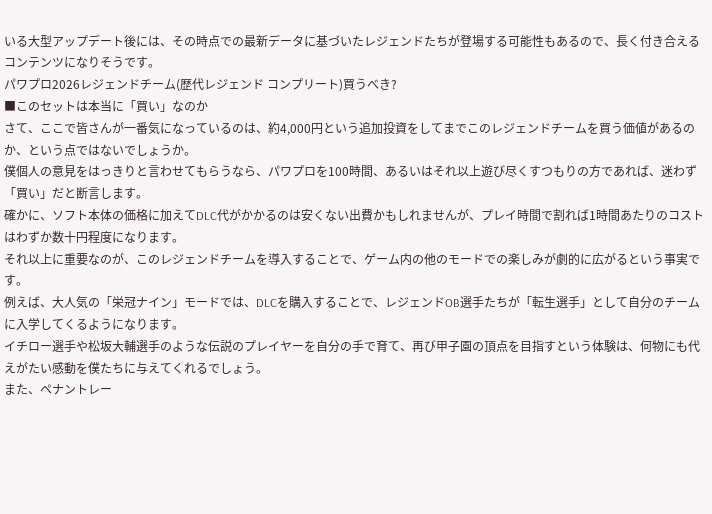いる大型アップデート後には、その時点での最新データに基づいたレジェンドたちが登場する可能性もあるので、長く付き合えるコンテンツになりそうです。
パワプロ2026レジェンドチーム(歴代レジェンド コンプリート)買うべき?
■このセットは本当に「買い」なのか
さて、ここで皆さんが一番気になっているのは、約4,000円という追加投資をしてまでこのレジェンドチームを買う価値があるのか、という点ではないでしょうか。
僕個人の意見をはっきりと言わせてもらうなら、パワプロを100時間、あるいはそれ以上遊び尽くすつもりの方であれば、迷わず「買い」だと断言します。
確かに、ソフト本体の価格に加えてDLC代がかかるのは安くない出費かもしれませんが、プレイ時間で割れば1時間あたりのコストはわずか数十円程度になります。
それ以上に重要なのが、このレジェンドチームを導入することで、ゲーム内の他のモードでの楽しみが劇的に広がるという事実です。
例えば、大人気の「栄冠ナイン」モードでは、DLCを購入することで、レジェンドOB選手たちが「転生選手」として自分のチームに入学してくるようになります。
イチロー選手や松坂大輔選手のような伝説のプレイヤーを自分の手で育て、再び甲子園の頂点を目指すという体験は、何物にも代えがたい感動を僕たちに与えてくれるでしょう。
また、ペナントレー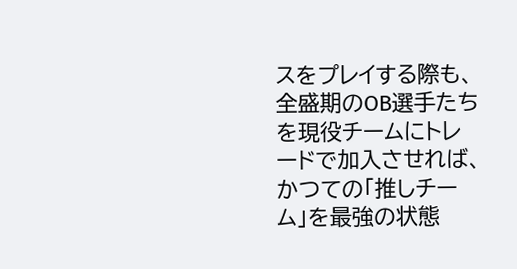スをプレイする際も、全盛期のOB選手たちを現役チームにトレードで加入させれば、かつての「推しチーム」を最強の状態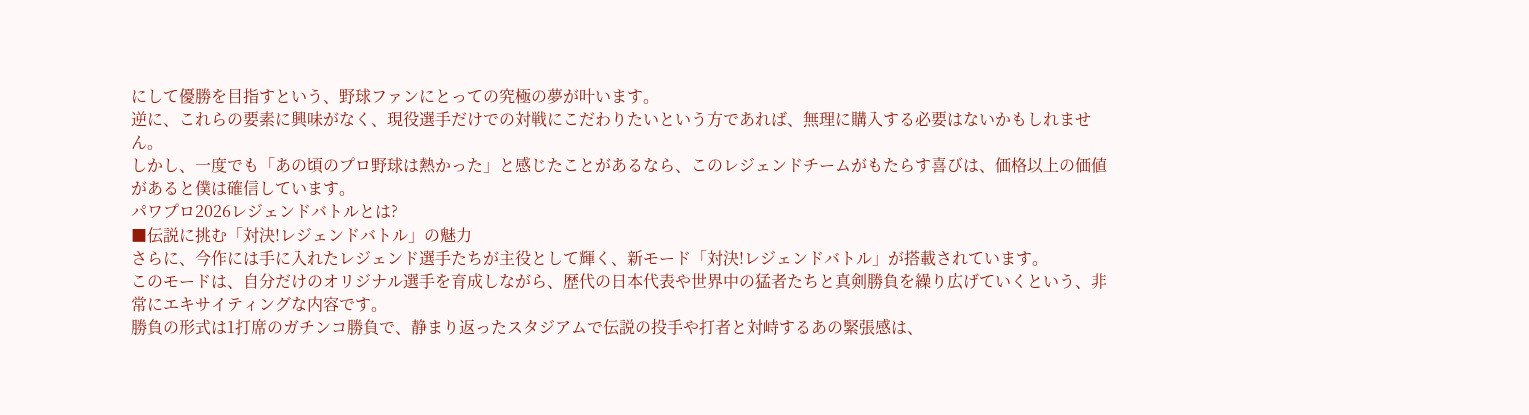にして優勝を目指すという、野球ファンにとっての究極の夢が叶います。
逆に、これらの要素に興味がなく、現役選手だけでの対戦にこだわりたいという方であれば、無理に購入する必要はないかもしれません。
しかし、一度でも「あの頃のプロ野球は熱かった」と感じたことがあるなら、このレジェンドチームがもたらす喜びは、価格以上の価値があると僕は確信しています。
パワプロ2026レジェンドバトルとは?
■伝説に挑む「対決!レジェンドバトル」の魅力
さらに、今作には手に入れたレジェンド選手たちが主役として輝く、新モード「対決!レジェンドバトル」が搭載されています。
このモードは、自分だけのオリジナル選手を育成しながら、歴代の日本代表や世界中の猛者たちと真剣勝負を繰り広げていくという、非常にエキサイティングな内容です。
勝負の形式は1打席のガチンコ勝負で、静まり返ったスタジアムで伝説の投手や打者と対峙するあの緊張感は、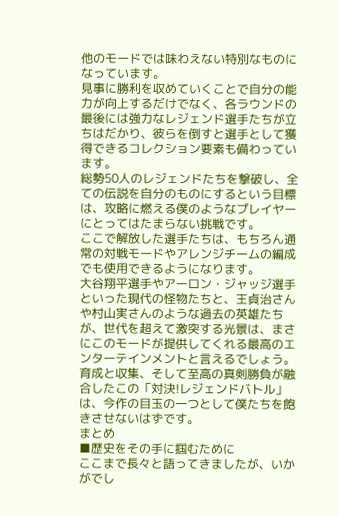他のモードでは味わえない特別なものになっています。
見事に勝利を収めていくことで自分の能力が向上するだけでなく、各ラウンドの最後には強力なレジェンド選手たちが立ちはだかり、彼らを倒すと選手として獲得できるコレクション要素も備わっています。
総勢50人のレジェンドたちを撃破し、全ての伝説を自分のものにするという目標は、攻略に燃える僕のようなプレイヤーにとってはたまらない挑戦です。
ここで解放した選手たちは、もちろん通常の対戦モードやアレンジチームの編成でも使用できるようになります。
大谷翔平選手やアーロン・ジャッジ選手といった現代の怪物たちと、王貞治さんや村山実さんのような過去の英雄たちが、世代を超えて激突する光景は、まさにこのモードが提供してくれる最高のエンターテインメントと言えるでしょう。
育成と収集、そして至高の真剣勝負が融合したこの「対決!レジェンドバトル」は、今作の目玉の一つとして僕たちを飽きさせないはずです。
まとめ
■歴史をその手に掴むために
ここまで長々と語ってきましたが、いかがでし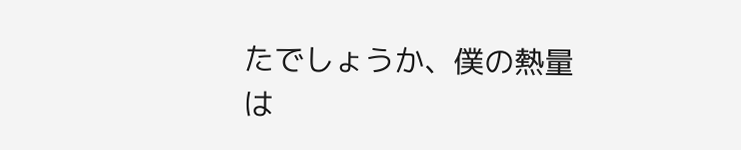たでしょうか、僕の熱量は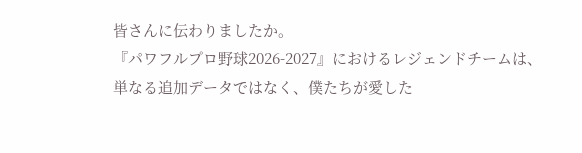皆さんに伝わりましたか。
『パワフルプロ野球2026-2027』におけるレジェンドチームは、単なる追加データではなく、僕たちが愛した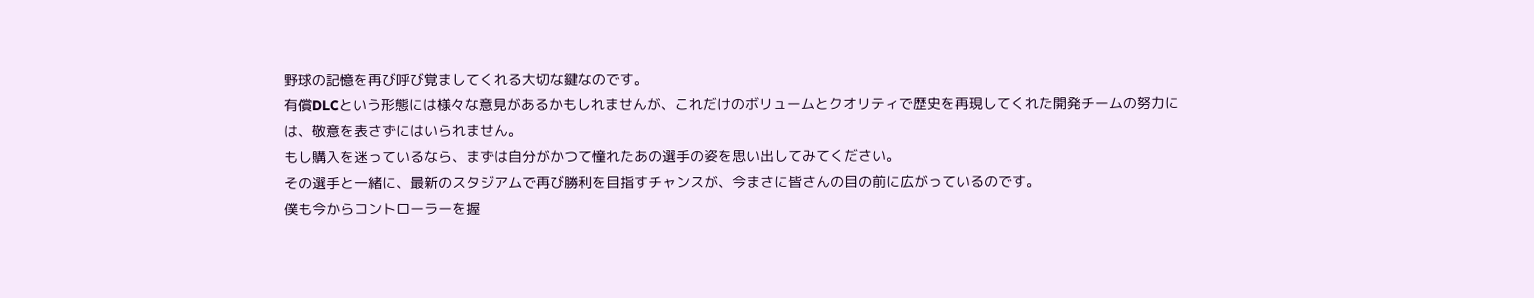野球の記憶を再び呼び覚ましてくれる大切な鍵なのです。
有償DLCという形態には様々な意見があるかもしれませんが、これだけのボリュームとクオリティで歴史を再現してくれた開発チームの努力には、敬意を表さずにはいられません。
もし購入を迷っているなら、まずは自分がかつて憧れたあの選手の姿を思い出してみてください。
その選手と一緒に、最新のスタジアムで再び勝利を目指すチャンスが、今まさに皆さんの目の前に広がっているのです。
僕も今からコントローラーを握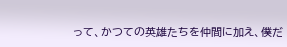って、かつての英雄たちを仲間に加え、僕だ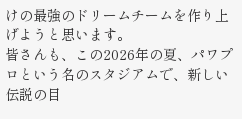けの最強のドリームチームを作り上げようと思います。
皆さんも、この2026年の夏、パワプロという名のスタジアムで、新しい伝説の目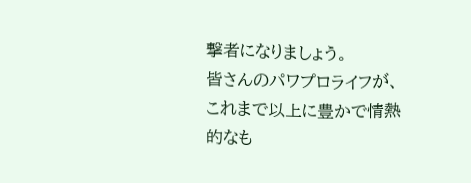撃者になりましょう。
皆さんのパワプロライフが、これまで以上に豊かで情熱的なも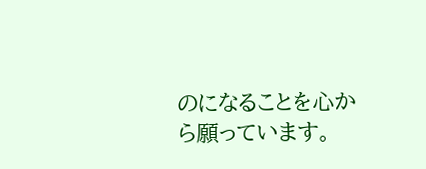のになることを心から願っています。